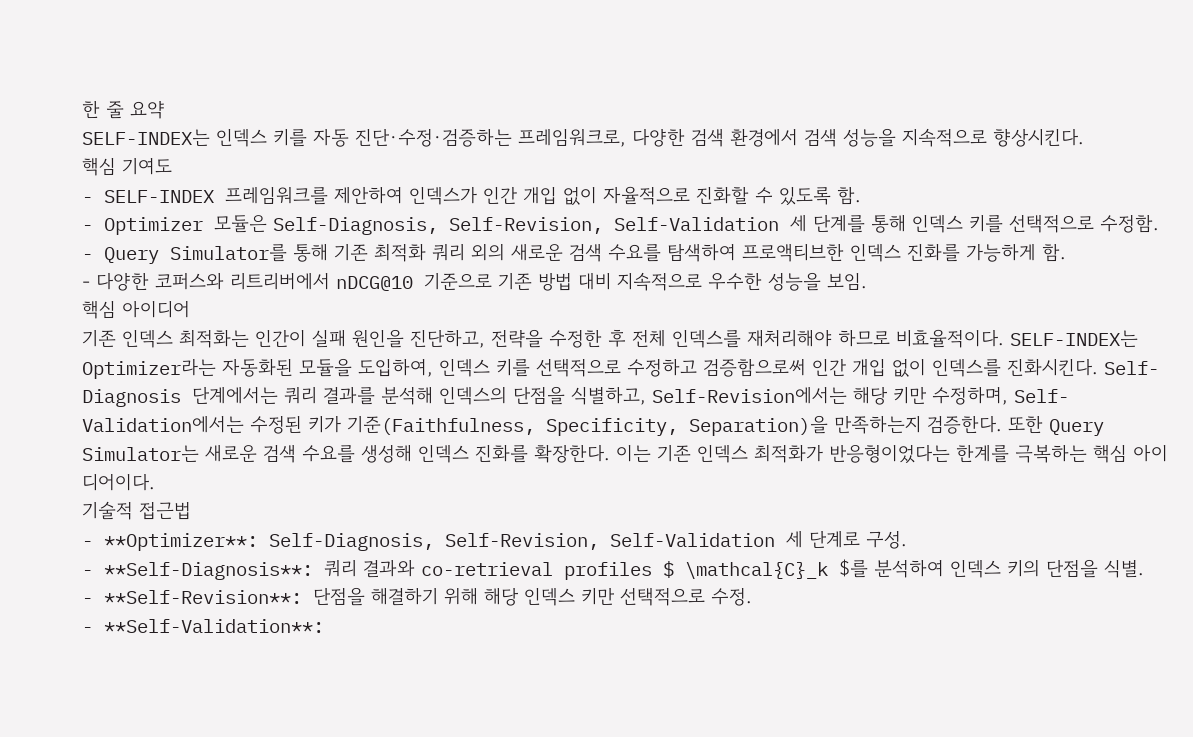한 줄 요약
SELF-INDEX는 인덱스 키를 자동 진단·수정·검증하는 프레임워크로, 다양한 검색 환경에서 검색 성능을 지속적으로 향상시킨다.
핵심 기여도
- SELF-INDEX 프레임워크를 제안하여 인덱스가 인간 개입 없이 자율적으로 진화할 수 있도록 함.
- Optimizer 모듈은 Self-Diagnosis, Self-Revision, Self-Validation 세 단계를 통해 인덱스 키를 선택적으로 수정함.
- Query Simulator를 통해 기존 최적화 쿼리 외의 새로운 검색 수요를 탐색하여 프로액티브한 인덱스 진화를 가능하게 함.
- 다양한 코퍼스와 리트리버에서 nDCG@10 기준으로 기존 방법 대비 지속적으로 우수한 성능을 보임.
핵심 아이디어
기존 인덱스 최적화는 인간이 실패 원인을 진단하고, 전략을 수정한 후 전체 인덱스를 재처리해야 하므로 비효율적이다. SELF-INDEX는 Optimizer라는 자동화된 모듈을 도입하여, 인덱스 키를 선택적으로 수정하고 검증함으로써 인간 개입 없이 인덱스를 진화시킨다. Self-Diagnosis 단계에서는 쿼리 결과를 분석해 인덱스의 단점을 식별하고, Self-Revision에서는 해당 키만 수정하며, Self-Validation에서는 수정된 키가 기준(Faithfulness, Specificity, Separation)을 만족하는지 검증한다. 또한 Query Simulator는 새로운 검색 수요를 생성해 인덱스 진화를 확장한다. 이는 기존 인덱스 최적화가 반응형이었다는 한계를 극복하는 핵심 아이디어이다.
기술적 접근법
- **Optimizer**: Self-Diagnosis, Self-Revision, Self-Validation 세 단계로 구성.
- **Self-Diagnosis**: 쿼리 결과와 co-retrieval profiles $ \mathcal{C}_k $를 분석하여 인덱스 키의 단점을 식별.
- **Self-Revision**: 단점을 해결하기 위해 해당 인덱스 키만 선택적으로 수정.
- **Self-Validation**: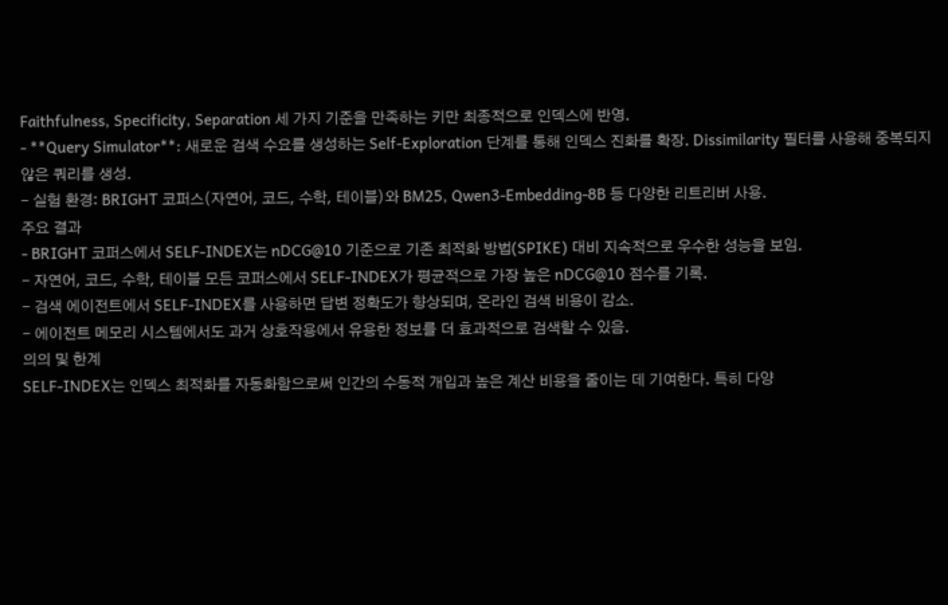Faithfulness, Specificity, Separation 세 가지 기준을 만족하는 키만 최종적으로 인덱스에 반영.
- **Query Simulator**: 새로운 검색 수요를 생성하는 Self-Exploration 단계를 통해 인덱스 진화를 확장. Dissimilarity 필터를 사용해 중복되지 않은 쿼리를 생성.
- 실험 환경: BRIGHT 코퍼스(자연어, 코드, 수학, 테이블)와 BM25, Qwen3-Embedding-8B 등 다양한 리트리버 사용.
주요 결과
- BRIGHT 코퍼스에서 SELF-INDEX는 nDCG@10 기준으로 기존 최적화 방법(SPIKE) 대비 지속적으로 우수한 성능을 보임.
- 자연어, 코드, 수학, 테이블 모든 코퍼스에서 SELF-INDEX가 평균적으로 가장 높은 nDCG@10 점수를 기록.
- 검색 에이전트에서 SELF-INDEX를 사용하면 답변 정확도가 향상되며, 온라인 검색 비용이 감소.
- 에이전트 메모리 시스템에서도 과거 상호작용에서 유용한 정보를 더 효과적으로 검색할 수 있음.
의의 및 한계
SELF-INDEX는 인덱스 최적화를 자동화함으로써 인간의 수동적 개입과 높은 계산 비용을 줄이는 데 기여한다. 특히 다양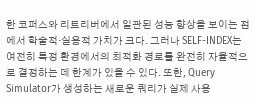한 코퍼스와 리트리버에서 일관된 성능 향상을 보이는 점에서 학술적·실용적 가치가 크다. 그러나 SELF-INDEX는 여전히 특정 환경에서의 최적화 경로를 완전히 자율적으로 결정하는 데 한계가 있을 수 있다. 또한, Query Simulator가 생성하는 새로운 쿼리가 실제 사용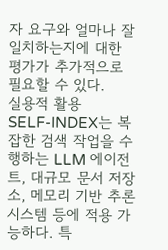자 요구와 얼마나 잘 일치하는지에 대한 평가가 추가적으로 필요할 수 있다.
실용적 활용
SELF-INDEX는 복잡한 검색 작업을 수행하는 LLM 에이전트, 대규모 문서 저장소, 메모리 기반 추론 시스템 등에 적용 가능하다. 특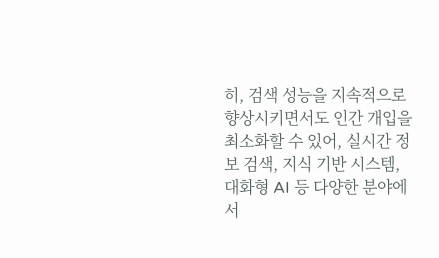히, 검색 성능을 지속적으로 향상시키면서도 인간 개입을 최소화할 수 있어, 실시간 정보 검색, 지식 기반 시스템, 대화형 AI 등 다양한 분야에서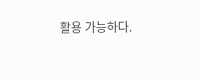활용 가능하다.